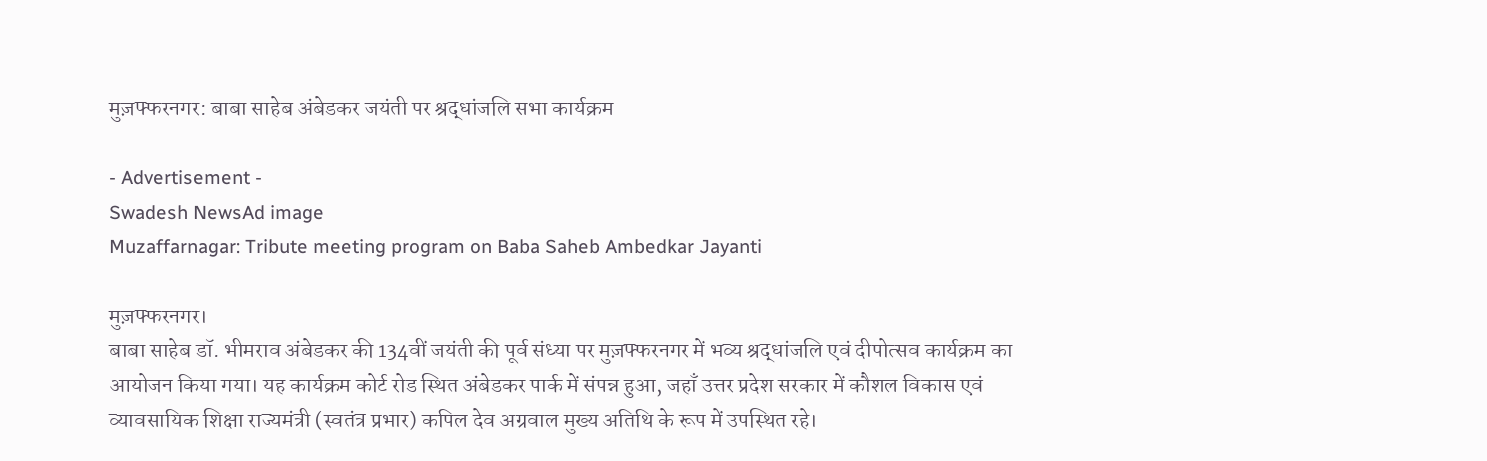मुज़फ्फरनगर: बाबा साहेब अंबेडकर जयंती पर श्रद्धांजलि सभा कार्यक्रम

- Advertisement -
Swadesh NewsAd image
Muzaffarnagar: Tribute meeting program on Baba Saheb Ambedkar Jayanti

मुज़फ्फरनगर।
बाबा साहेब डॉ. भीमराव अंबेडकर की 134वीं जयंती की पूर्व संध्या पर मुज़फ्फरनगर में भव्य श्रद्धांजलि एवं दीपोत्सव कार्यक्रम का आयोजन किया गया। यह कार्यक्रम कोर्ट रोड स्थित अंबेडकर पार्क में संपन्न हुआ, जहाँ उत्तर प्रदेश सरकार में कौशल विकास एवं व्यावसायिक शिक्षा राज्यमंत्री (स्वतंत्र प्रभार) कपिल देव अग्रवाल मुख्य अतिथि के रूप में उपस्थित रहे।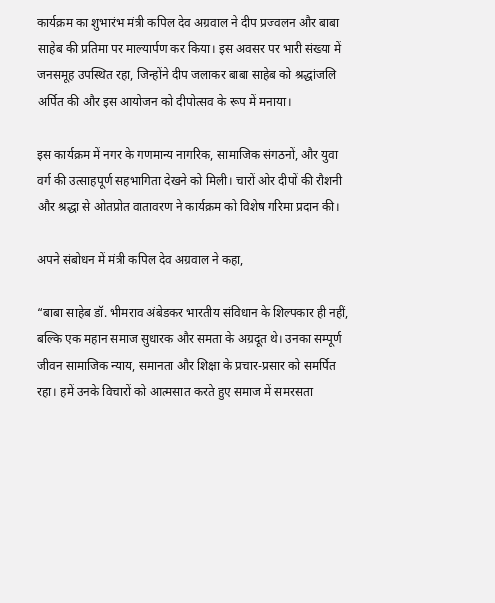कार्यक्रम का शुभारंभ मंत्री कपिल देव अग्रवाल ने दीप प्रज्वलन और बाबा साहेब की प्रतिमा पर माल्यार्पण कर किया। इस अवसर पर भारी संख्या में जनसमूह उपस्थित रहा, जिन्होंने दीप जलाकर बाबा साहेब को श्रद्धांजलि अर्पित की और इस आयोजन को दीपोत्सव के रूप में मनाया।

इस कार्यक्रम में नगर के गणमान्य नागरिक, सामाजिक संगठनों, और युवा वर्ग की उत्साहपूर्ण सहभागिता देखने को मिली। चारों ओर दीपों की रौशनी और श्रद्धा से ओतप्रोत वातावरण ने कार्यक्रम को विशेष गरिमा प्रदान की।

अपने संबोधन में मंत्री कपिल देव अग्रवाल ने कहा,

“बाबा साहेब डॉ. भीमराव अंबेडकर भारतीय संविधान के शिल्पकार ही नहीं, बल्कि एक महान समाज सुधारक और समता के अग्रदूत थे। उनका सम्पूर्ण जीवन सामाजिक न्याय, समानता और शिक्षा के प्रचार-प्रसार को समर्पित रहा। हमें उनके विचारों को आत्मसात करते हुए समाज में समरसता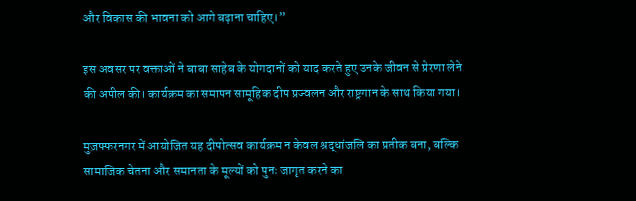और विकास की भावना को आगे बढ़ाना चाहिए।”

इस अवसर पर वक्ताओं ने बाबा साहेब के योगदानों को याद करते हुए उनके जीवन से प्रेरणा लेने की अपील की। कार्यक्रम का समापन सामूहिक दीप प्रज्वलन और राष्ट्रगान के साथ किया गया।

मुज़फ्फरनगर में आयोजित यह दीपोत्सव कार्यक्रम न केवल श्रद्धांजलि का प्रतीक बना, बल्कि सामाजिक चेतना और समानता के मूल्यों को पुनः जागृत करने का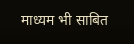माध्यम भी साबित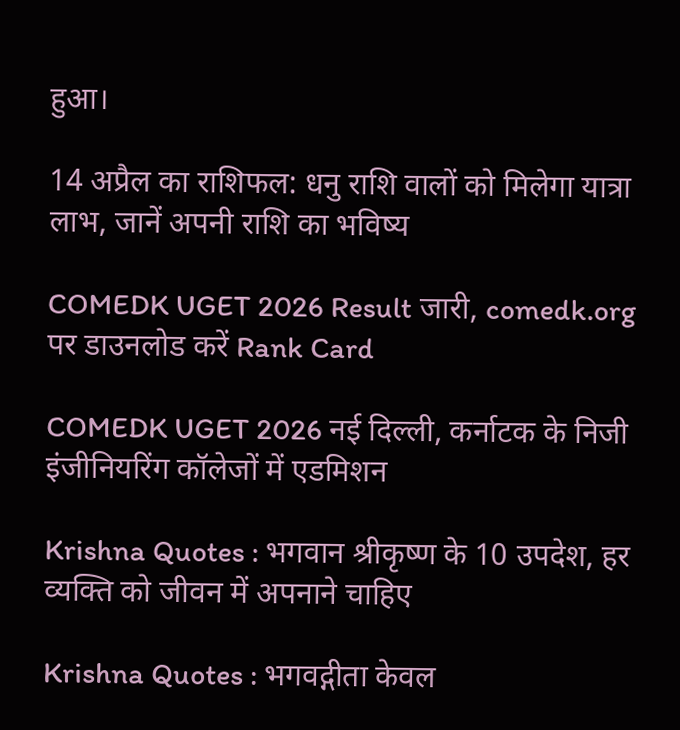हुआ।

14 अप्रैल का राशिफल: धनु राशि वालों को मिलेगा यात्रा लाभ, जानें अपनी राशि का भविष्य

COMEDK UGET 2026 Result जारी, comedk.org पर डाउनलोड करें Rank Card

COMEDK UGET 2026 नई दिल्ली, कर्नाटक के निजी इंजीनियरिंग कॉलेजों में एडमिशन

Krishna Quotes : भगवान श्रीकृष्ण के 10 उपदेश, हर व्यक्ति को जीवन में अपनाने चाहिए

Krishna Quotes : भगवद्गीता केवल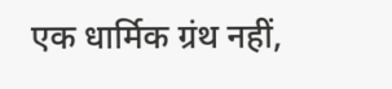एक धार्मिक ग्रंथ नहीं,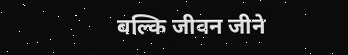बल्कि जीवन जीने